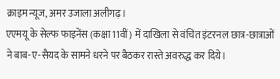क्राइम न्यूज, अमर उजाला अलीगढ़।
एएमयू के सेल्फ फाइनेंस (कक्षा 11वीं) में दाखिला से वंचित इंटरनल छात्र-छात्राओं ने बाब-ए-सैयद के सामने धरने पर बैठकर रास्ते अवरुद्ध कर दिये।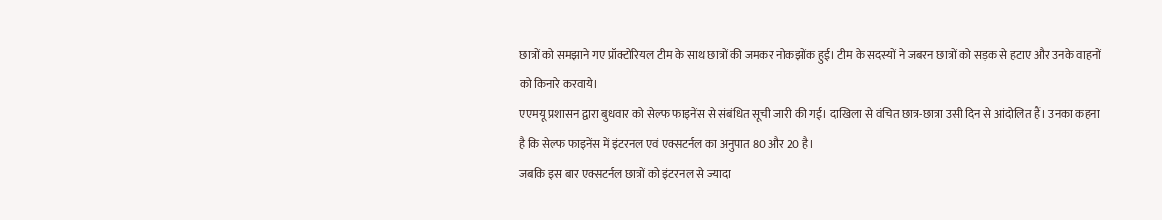छात्रों को समझाने गए प्रॉक्टोरियल टीम के साथ छात्रों की जमकर नोकझोंक हुई। टीम के सदस्यों ने जबरन छात्रों को सड़क से हटाए और उनके वाहनों को किनारे करवाये।
एएमयू प्रशासन द्वारा बुधवार को सेल्फ फाइनेंस से संबंधित सूची जारी की गई। दाखिला से वंचित छात्र-छात्रा उसी दिन से आंदोलित हैं। उनका कहना है कि सेल्फ फाइनेंस में इंटरनल एवं एक्सटर्नल का अनुपात 80 और 20 है।
जबकि इस बार एक्सटर्नल छात्रों को इंटरनल से ज्यादा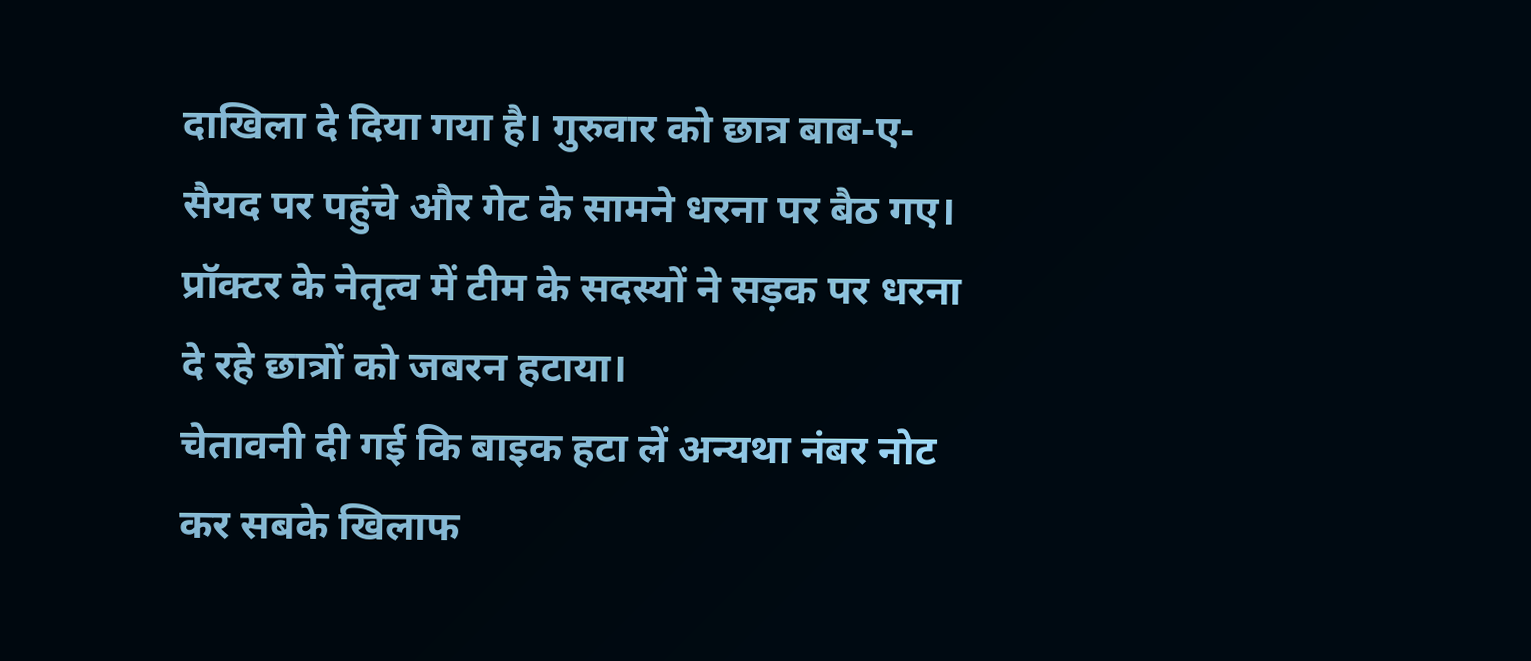दाखिला दे दिया गया है। गुरुवार को छात्र बाब-ए-सैयद पर पहुंचे और गेट के सामने धरना पर बैठ गए। प्रॉक्टर के नेतृत्व में टीम के सदस्यों ने सड़क पर धरना दे रहे छात्रों को जबरन हटाया।
चेतावनी दी गई कि बाइक हटा लें अन्यथा नंबर नोट कर सबके खिलाफ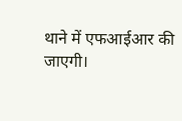थाने में एफआईआर की जाएगी।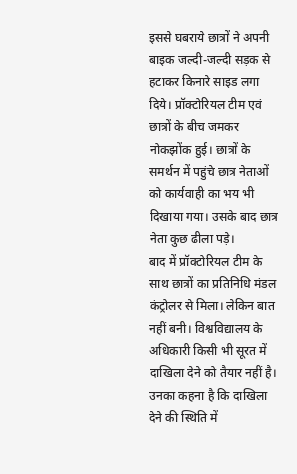इससे घबराये छात्रों ने अपनी बाइक जल्दी-जल्दी सड़क से हटाकर किनारे साइड लगा दिये। प्रॉक्टोरियल टीम एवं छात्रों के बीच जमकर नोकझोंक हुई। छात्रों के समर्थन में पहुंचे छात्र नेताओं को कार्यवाही का भय भी दिखाया गया। उसके बाद छात्र नेता कुछ ढीला पड़े।
बाद में प्रॉक्टोरियल टीम के साथ छात्रों का प्रतिनिधि मंडल कंट्रोलर से मिला। लेकिन बात नहीं बनी। विश्वविद्यालय के अधिकारी किसी भी सूरत में दाखिला देने को तैयार नहीं है। उनका कहना है कि दाखिला देने की स्थिति में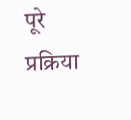पूरे प्रक्रिया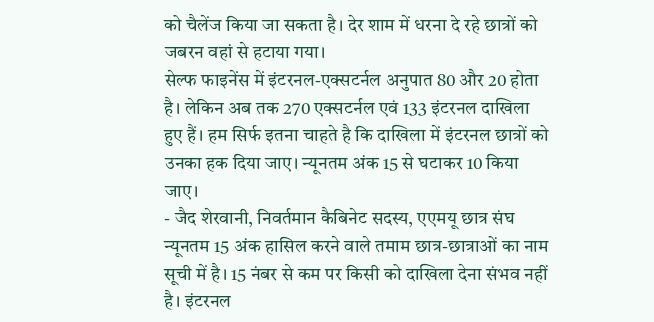को चैलेंज किया जा सकता है। देर शाम में धरना दे रहे छात्रों को जबरन वहां से हटाया गया।
सेल्फ फाइनेंस में इंटरनल-एक्सटर्नल अनुपात 80 और 20 होता है। लेकिन अब तक 270 एक्सटर्नल एवं 133 इंटरनल दाखिला हुए हैं। हम सिर्फ इतना चाहते है कि दाखिला में इंटरनल छात्रों को उनका हक दिया जाए। न्यूनतम अंक 15 से घटाकर 10 किया जाए।
- जैद शेरवानी, निवर्तमान कैबिनेट सदस्य, एएमयू छात्र संघ
न्यूनतम 15 अंक हासिल करने वाले तमाम छात्र-छात्राओं का नाम सूची में है। 15 नंबर से कम पर किसी को दाखिला देना संभव नहीं है। इंटरनल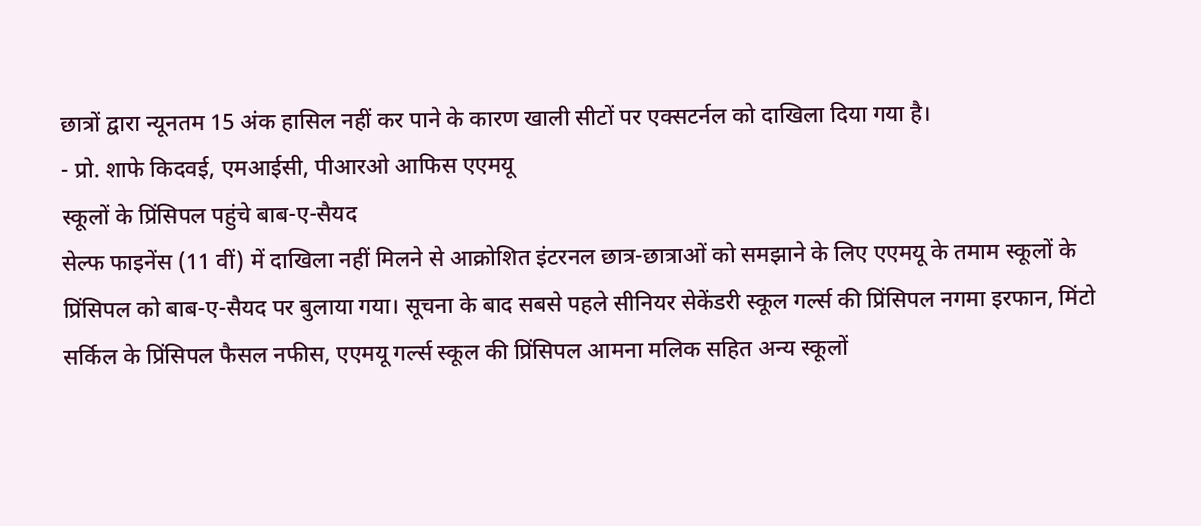छात्रों द्वारा न्यूनतम 15 अंक हासिल नहीं कर पाने के कारण खाली सीटों पर एक्सटर्नल को दाखिला दिया गया है।
- प्रो. शाफे किदवई, एमआईसी, पीआरओ आफिस एएमयू
स्कूलों के प्रिंसिपल पहुंचे बाब-ए-सैयद
सेल्फ फाइनेंस (11 वीं) में दाखिला नहीं मिलने से आक्रोशित इंटरनल छात्र-छात्राओं को समझाने के लिए एएमयू के तमाम स्कूलों के प्रिंसिपल को बाब-ए-सैयद पर बुलाया गया। सूचना के बाद सबसे पहले सीनियर सेकेंडरी स्कूल गर्ल्स की प्रिंसिपल नगमा इरफान, मिंटो सर्किल के प्रिंसिपल फैसल नफीस, एएमयू गर्ल्स स्कूल की प्रिंसिपल आमना मलिक सहित अन्य स्कूलों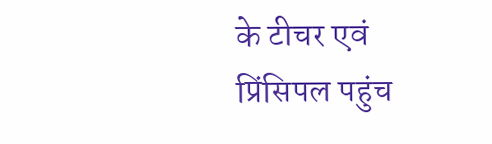के टीचर एवं प्रिंसिपल पहुंच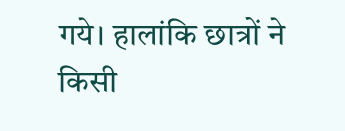गये। हालांकि छात्रों ने किसी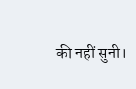की नहीं सुनी।